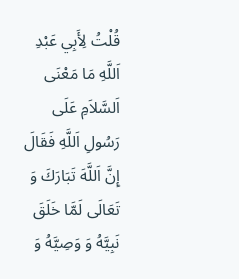قُلْتُ لِأَبِي عَبْدِ اَللَّهِ مَا مَعْنَى اَلسَّلاَمِ عَلَى رَسُولِ اَللَّهِ فَقَالَ إِنَّ اَللَّهَ تَبَارَكَ وَ تَعَالَى لَمَّا خَلَقَ نَبِيَّهُ وَ وَصِيَّهُ وَ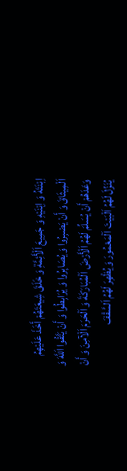اِبْنَتَهُ وَ اِبْنَيْهِ وَ جَمِيعَ اَلْأَئِمَّةِ وَ خَلَقَ شِيعَتَهُمْ أَخَذَ عَلَيْهِمُ اَلْمِيثَاقَ وَ أَنْ يَصْبِرُوا وَ يُصَابِرُوا وَ يُرَابِطُوا وَ أَنْ يَتَّقُوا اَللَّهَ وَ وَعَدَهُمْ أَنْ يُسَلِّمَ لَهُمُ اَلْأَرْضَ اَلْمُبَارَكَةَ وَ اَلْحَرَمَ اَلْآمِنَ وَ أَنْ يُنَزِّلَ لَهُمُ اَلْبَيْتَ اَلْمَعْمُورَ وَ يُظْهِرَ لَهُمُ اَلسَّقْفَ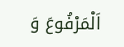اَلْمَرْفُوعَ وَ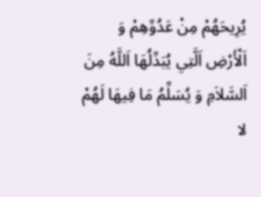يُرِيحَهُمْ مِنْ عَدُوِّهِمْ وَ اَلْأَرْضِ اَلَّتِي يُبَدِّلُهَا اَللَّهُ مِنَ اَلسَّلاَمِ وَ يُسَلِّمُ مَا فِيهَا لَهُمْ لا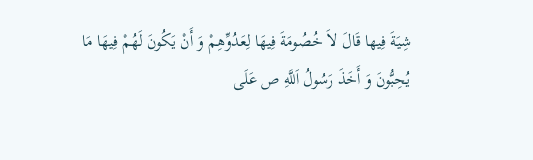شِيَةَ فِيها قَالَ لاَ خُصُومَةَ فِيهَا لِعَدُوِّهِمْ وَ أَنْ يَكُونَ لَهُمْ فِيهَا مَا يُحِبُّونَ وَ أَخَذَ رَسُولُ اَللَّهِ ص عَلَى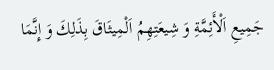جَمِيعِ اَلْأَئِمَّةِ وَ شِيعَتِهِمُ اَلْمِيثَاقَ بِذَلِكَ وَ إِنَّمَا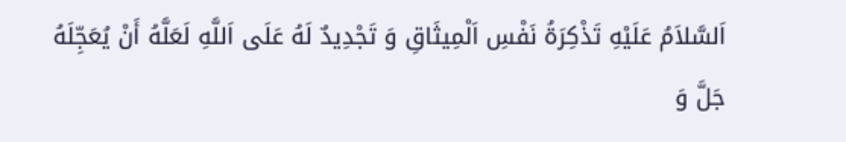اَلسَّلاَمُ عَلَيْهِ تَذْكِرَةُ نَفْسِ اَلْمِيثَاقِ وَ تَجْدِيدٌ لَهُ عَلَى اَللَّهِ لَعَلَّهُ أَنْ يُعَجِّلَهُ جَلَّ وَ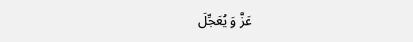عَزَّ وَ يُعَجِّلَ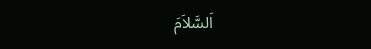اَلسَّلاَمَ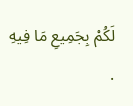لَكُمْ بِجَمِيعِ مَا فِيهِ .